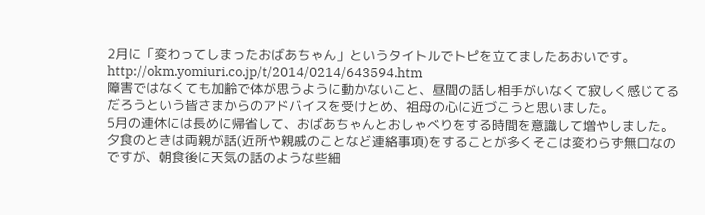2月に「変わってしまったおばあちゃん」というタイトルでトピを立てましたあおいです。
http://okm.yomiuri.co.jp/t/2014/0214/643594.htm
障害ではなくても加齢で体が思うように動かないこと、昼間の話し相手がいなくて寂しく感じてるだろうという皆さまからのアドバイスを受けとめ、祖母の心に近づこうと思いました。
5月の連休には長めに帰省して、おばあちゃんとおしゃべりをする時間を意識して増やしました。
夕食のときは両親が話(近所や親戚のことなど連絡事項)をすることが多くそこは変わらず無口なのですが、朝食後に天気の話のような些細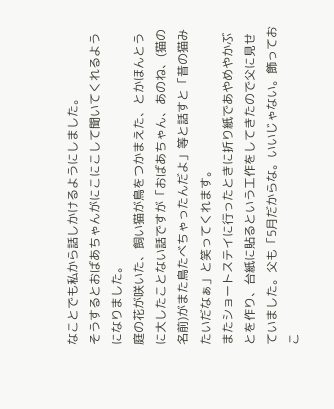なことでも私から話しかけるようにしました。
そうするとおばあちゃんがにこにこして聞いてくれるようになりました。
庭の花が咲いた、飼い猫が鳥をつかまえた、とかほんとうに大したことない話ですが「おばあちゃん、あのね、(猫の名前)がまた鳥たべちゃったんだよ」等と話すと「昔の猫みたいだなぁ」と笑ってくれます。
またショートステイに行ったときに折り紙であやめやかぶとを作り、台紙に貼るという工作をしてきたので父に見せていました。父も「5月だからな。いいじゃない。飾っておこ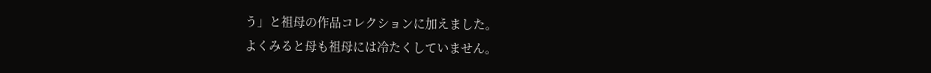う」と祖母の作品コレクションに加えました。
よくみると母も祖母には冷たくしていません。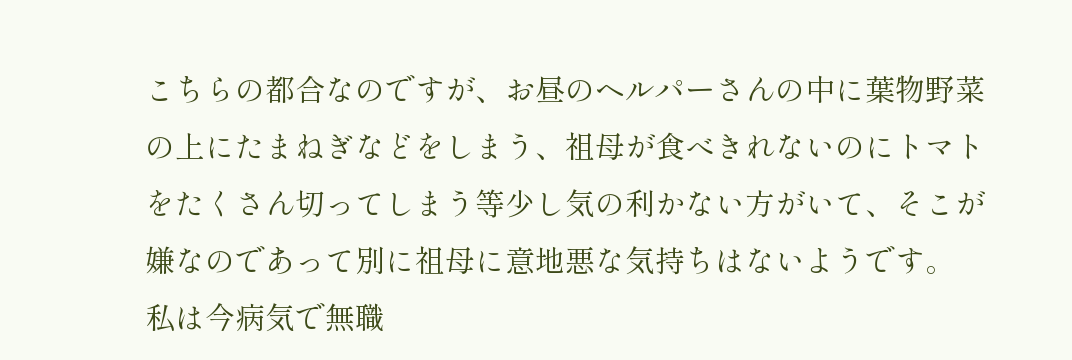こちらの都合なのですが、お昼のヘルパーさんの中に葉物野菜の上にたまねぎなどをしまう、祖母が食べきれないのにトマトをたくさん切ってしまう等少し気の利かない方がいて、そこが嫌なのであって別に祖母に意地悪な気持ちはないようです。
私は今病気で無職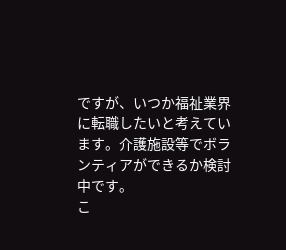ですが、いつか福祉業界に転職したいと考えています。介護施設等でボランティアができるか検討中です。
こ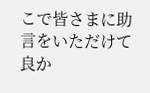こで皆さまに助言をいただけて良か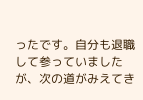ったです。自分も退職して参っていましたが、次の道がみえてき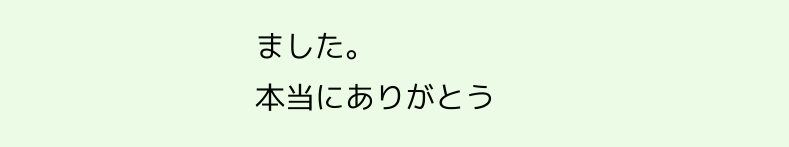ました。
本当にありがとう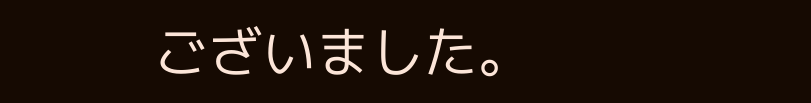ございました。